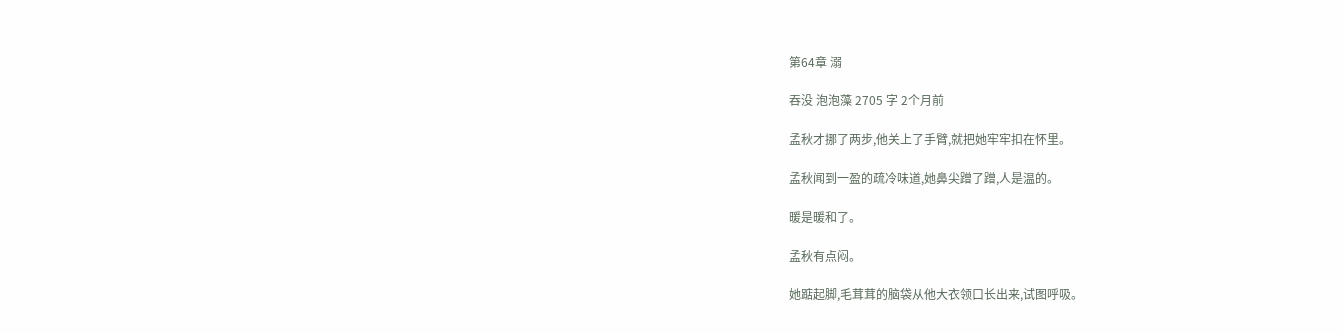第64章 溺

吞没 泡泡藻 2705 字 2个月前

孟秋才挪了两步,他关上了手臂,就把她牢牢扣在怀里。

孟秋闻到一盈的疏冷味道,她鼻尖蹭了蹭,人是温的。

暖是暖和了。

孟秋有点闷。

她踮起脚,毛茸茸的脑袋从他大衣领口长出来,试图呼吸。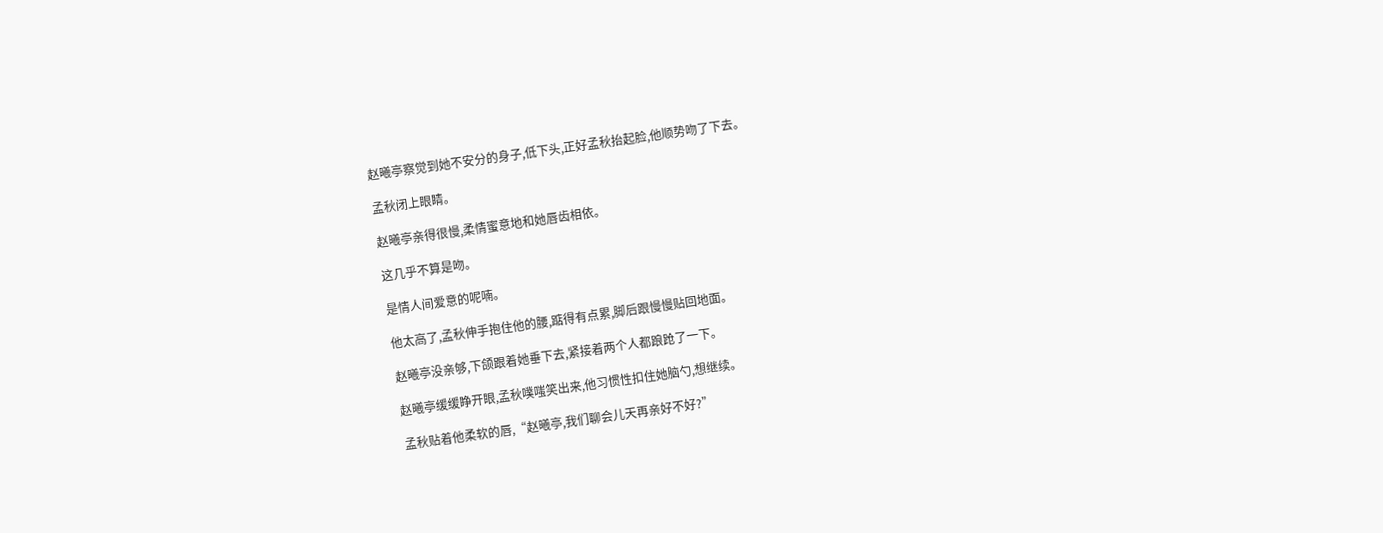赵曦亭察觉到她不安分的身子,低下头,正好孟秋抬起脸,他顺势吻了下去。

孟秋闭上眼睛。

赵曦亭亲得很慢,柔情蜜意地和她唇齿相依。

这几乎不算是吻。

是情人间爱意的呢喃。

他太高了,孟秋伸手抱住他的腰,踮得有点累,脚后跟慢慢贴回地面。

赵曦亭没亲够,下颌跟着她垂下去,紧接着两个人都踉跄了一下。

赵曦亭缓缓睁开眼,孟秋噗嗤笑出来,他习惯性扣住她脑勺,想继续。

孟秋贴着他柔软的唇,“赵曦亭,我们聊会儿天再亲好不好?”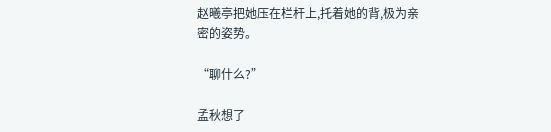赵曦亭把她压在栏杆上,托着她的背,极为亲密的姿势。

“聊什么?”

孟秋想了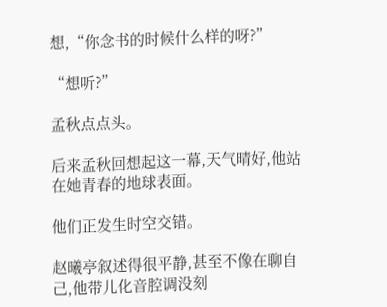想,“你念书的时候什么样的呀?”

“想听?”

孟秋点点头。

后来孟秋回想起这一幕,天气晴好,他站在她青春的地球表面。

他们正发生时空交错。

赵曦亭叙述得很平静,甚至不像在聊自己,他带儿化音腔调没刻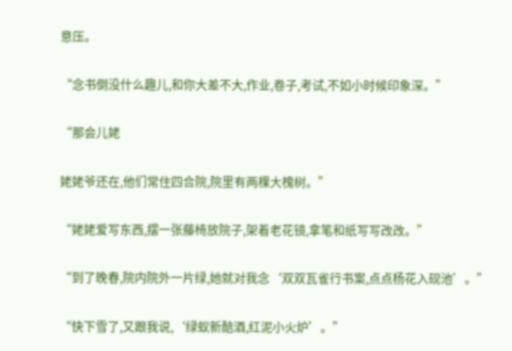意压。

“念书倒没什么趣儿,和你大差不大,作业,卷子,考试,不如小时候印象深。”

“那会儿姥

姥姥爷还在,他们常住四合院,院里有两棵大槐树。”

“姥姥爱写东西,摆一张藤椅放院子,架着老花镜,拿笔和纸写写改改。”

“到了晚春,院内院外一片绿,她就对我念‘双双瓦雀行书案,点点杨花入砚池’。”

“快下雪了,又跟我说,‘绿蚁新醅酒,红泥小火炉’。”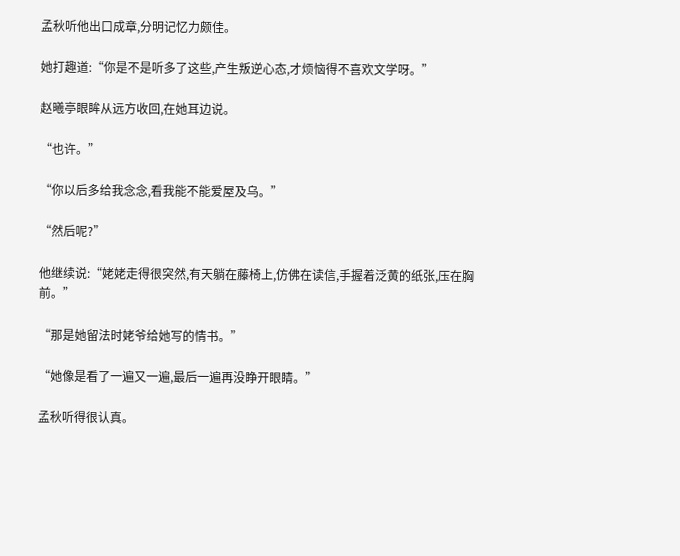孟秋听他出口成章,分明记忆力颇佳。

她打趣道:“你是不是听多了这些,产生叛逆心态,才烦恼得不喜欢文学呀。”

赵曦亭眼眸从远方收回,在她耳边说。

“也许。”

“你以后多给我念念,看我能不能爱屋及乌。”

“然后呢?”

他继续说:“姥姥走得很突然,有天躺在藤椅上,仿佛在读信,手握着泛黄的纸张,压在胸前。”

“那是她留法时姥爷给她写的情书。”

“她像是看了一遍又一遍,最后一遍再没睁开眼睛。”

孟秋听得很认真。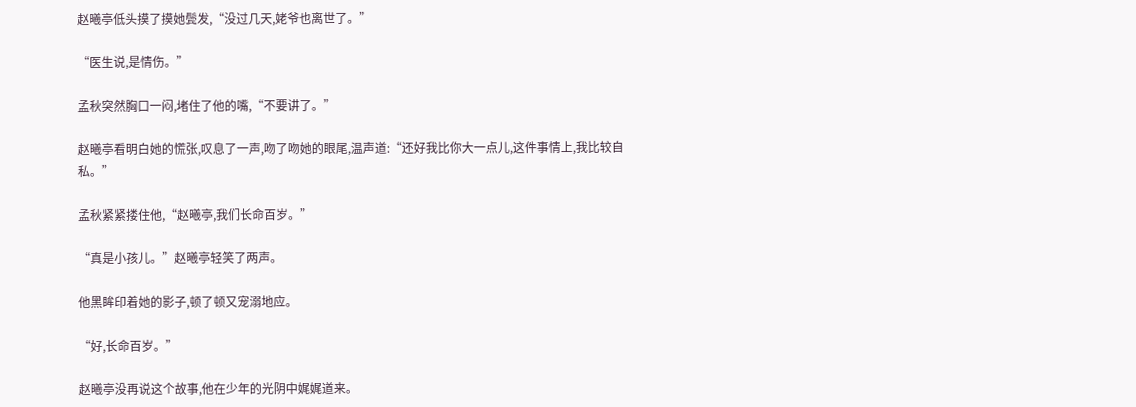赵曦亭低头摸了摸她鬓发,“没过几天,姥爷也离世了。”

“医生说,是情伤。”

孟秋突然胸口一闷,堵住了他的嘴,“不要讲了。”

赵曦亭看明白她的慌张,叹息了一声,吻了吻她的眼尾,温声道:“还好我比你大一点儿,这件事情上,我比较自私。”

孟秋紧紧搂住他,“赵曦亭,我们长命百岁。”

“真是小孩儿。”赵曦亭轻笑了两声。

他黑眸印着她的影子,顿了顿又宠溺地应。

“好,长命百岁。”

赵曦亭没再说这个故事,他在少年的光阴中娓娓道来。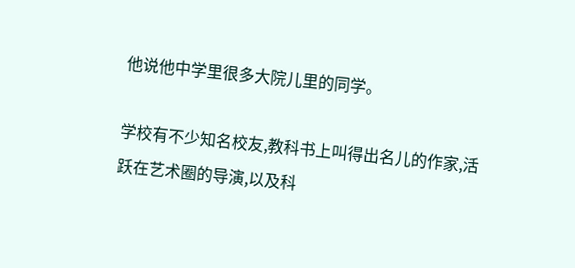他说他中学里很多大院儿里的同学。

学校有不少知名校友,教科书上叫得出名儿的作家,活跃在艺术圈的导演,以及科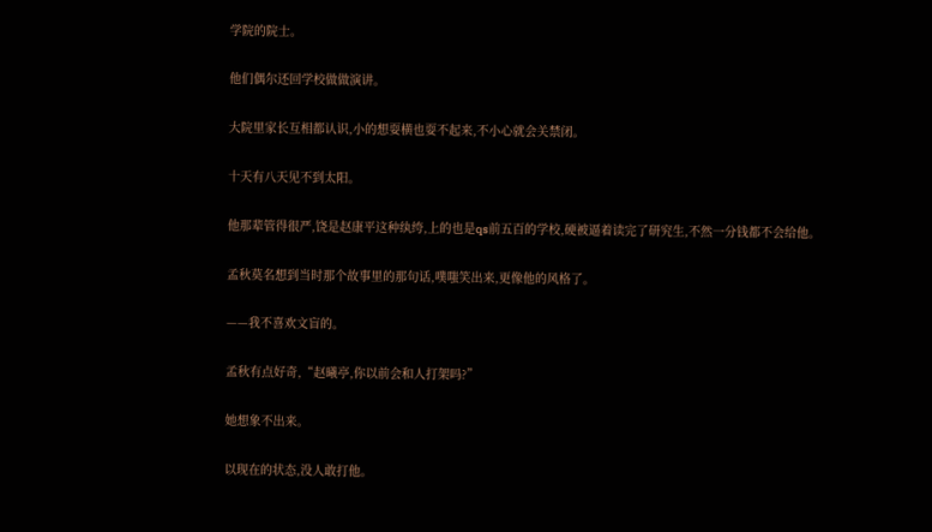学院的院士。

他们偶尔还回学校做做演讲。

大院里家长互相都认识,小的想耍横也耍不起来,不小心就会关禁闭。

十天有八天见不到太阳。

他那辈管得很严,饶是赵康平这种纨绔,上的也是qs前五百的学校,硬被逼着读完了研究生,不然一分钱都不会给他。

孟秋莫名想到当时那个故事里的那句话,噗嗤笑出来,更像他的风格了。

——我不喜欢文盲的。

孟秋有点好奇,“赵曦亭,你以前会和人打架吗?”

她想象不出来。

以现在的状态,没人敢打他。